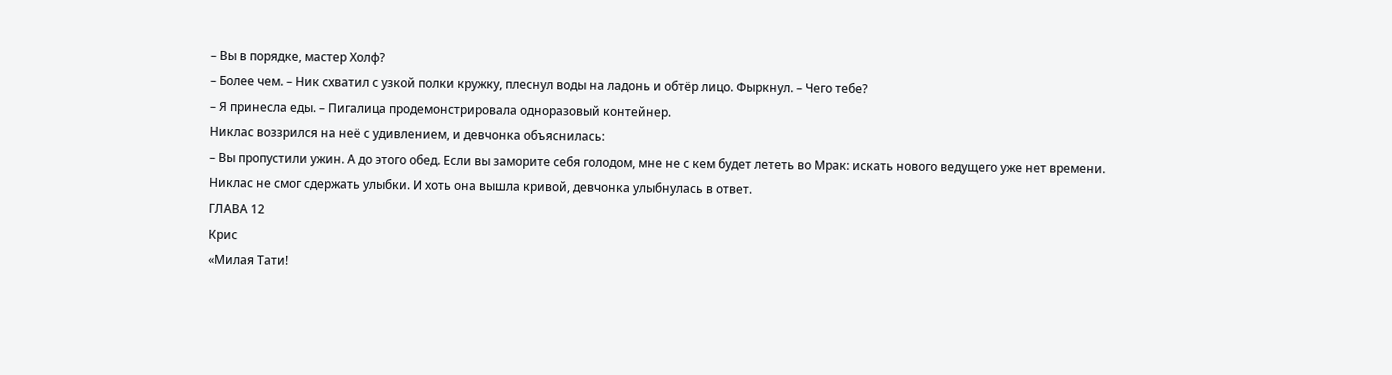– Вы в порядке, мастер Холф?
– Более чем. – Ник схватил с узкой полки кружку, плеснул воды на ладонь и обтёр лицо. Фыркнул. – Чего тебе?
– Я принесла еды. – Пигалица продемонстрировала одноразовый контейнер.
Никлас воззрился на неё с удивлением, и девчонка объяснилась:
– Вы пропустили ужин. А до этого обед. Если вы заморите себя голодом, мне не с кем будет лететь во Мрак: искать нового ведущего уже нет времени.
Никлас не смог сдержать улыбки. И хоть она вышла кривой, девчонка улыбнулась в ответ.
ГЛАВА 12
Крис
«Милая Тати!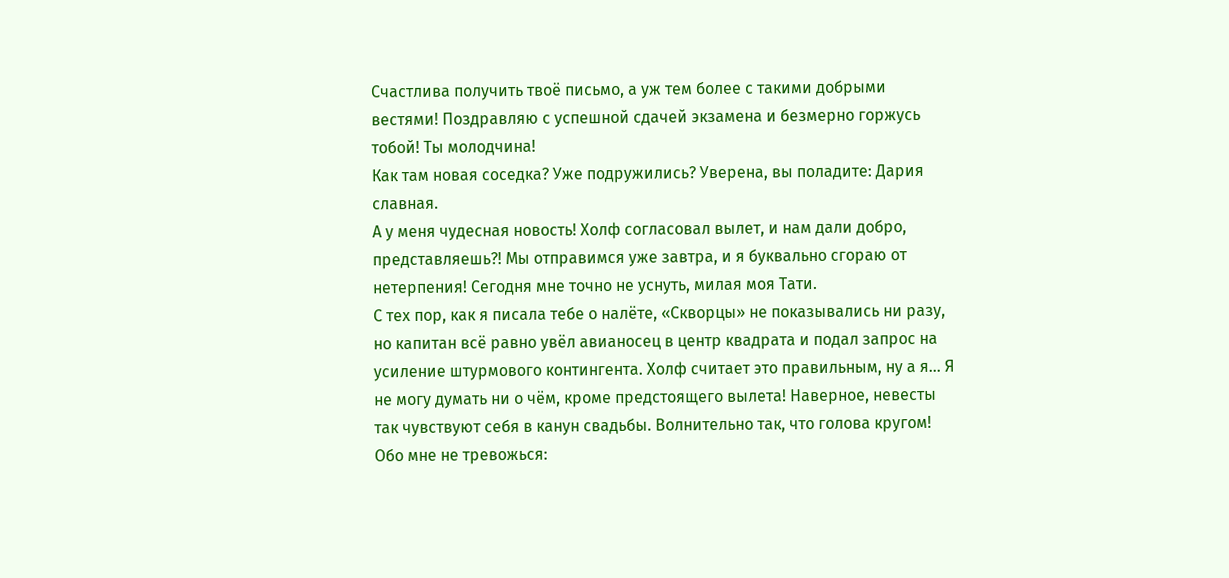Счастлива получить твоё письмо, а уж тем более с такими добрыми вестями! Поздравляю с успешной сдачей экзамена и безмерно горжусь тобой! Ты молодчина!
Как там новая соседка? Уже подружились? Уверена, вы поладите: Дария славная.
А у меня чудесная новость! Холф согласовал вылет, и нам дали добро, представляешь?! Мы отправимся уже завтра, и я буквально сгораю от нетерпения! Сегодня мне точно не уснуть, милая моя Тати.
С тех пор, как я писала тебе о налёте, «Скворцы» не показывались ни разу, но капитан всё равно увёл авианосец в центр квадрата и подал запрос на усиление штурмового контингента. Холф считает это правильным, ну а я… Я не могу думать ни о чём, кроме предстоящего вылета! Наверное, невесты так чувствуют себя в канун свадьбы. Волнительно так, что голова кругом!
Обо мне не тревожься: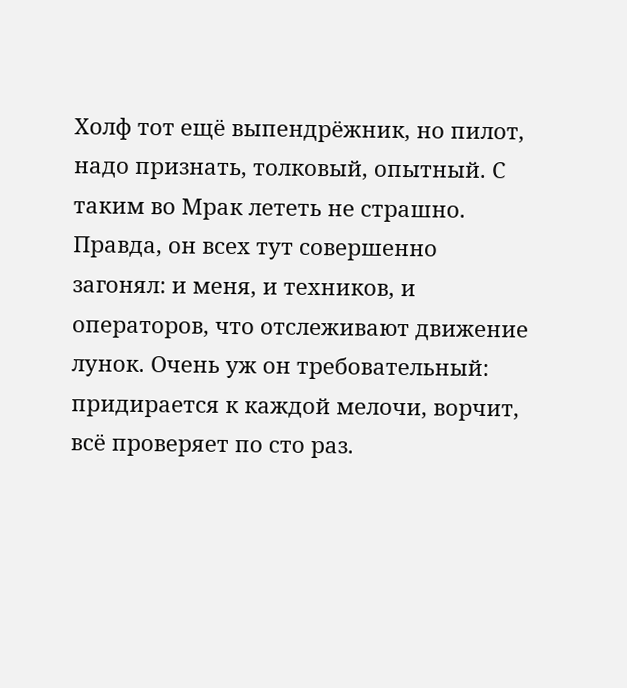Холф тот ещё выпендрёжник, но пилот, надо признать, толковый, опытный. С таким во Мрак лететь не страшно. Правда, он всех тут совершенно загонял: и меня, и техников, и операторов, что отслеживают движение лунок. Очень уж он требовательный: придирается к каждой мелочи, ворчит, всё проверяет по сто раз.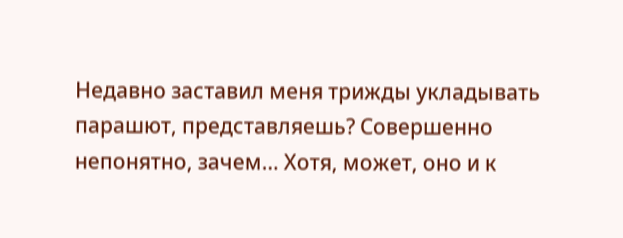Недавно заставил меня трижды укладывать парашют, представляешь? Совершенно непонятно, зачем… Хотя, может, оно и к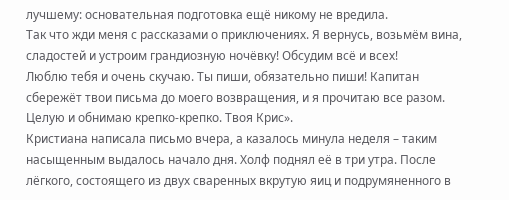лучшему: основательная подготовка ещё никому не вредила.
Так что жди меня с рассказами о приключениях. Я вернусь, возьмём вина, сладостей и устроим грандиозную ночёвку! Обсудим всё и всех!
Люблю тебя и очень скучаю. Ты пиши, обязательно пиши! Капитан сбережёт твои письма до моего возвращения, и я прочитаю все разом.
Целую и обнимаю крепко-крепко. Твоя Крис».
Кристиана написала письмо вчера, а казалось минула неделя – таким насыщенным выдалось начало дня. Холф поднял её в три утра. После лёгкого, состоящего из двух сваренных вкрутую яиц и подрумяненного в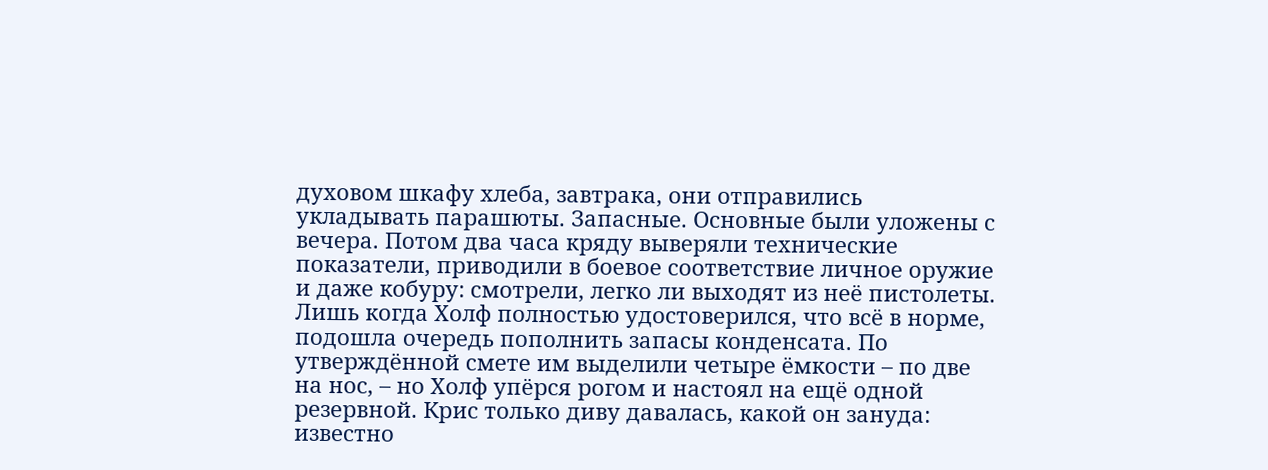духовом шкафу хлеба, завтрака, они отправились укладывать парашюты. Запасные. Основные были уложены с вечера. Потом два часа кряду выверяли технические показатели, приводили в боевое соответствие личное оружие и даже кобуру: смотрели, легко ли выходят из неё пистолеты. Лишь когда Холф полностью удостоверился, что всё в норме, подошла очередь пополнить запасы конденсата. По утверждённой смете им выделили четыре ёмкости – по две на нос, – но Холф упёрся рогом и настоял на ещё одной резервной. Крис только диву давалась, какой он зануда: известно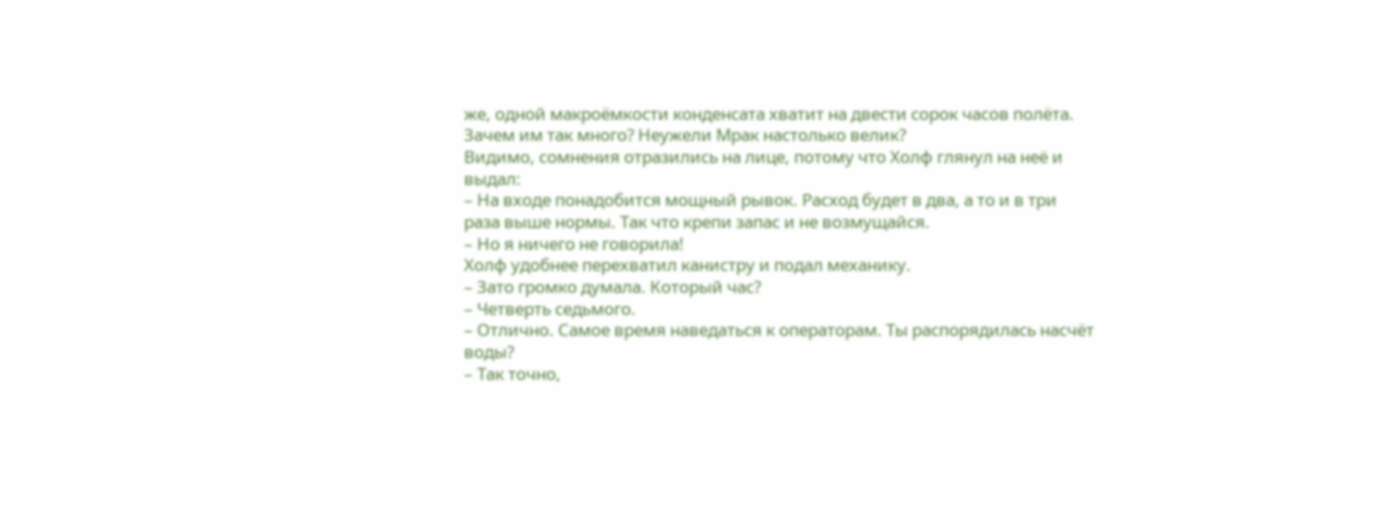же, одной макроёмкости конденсата хватит на двести сорок часов полёта. Зачем им так много? Неужели Мрак настолько велик?
Видимо, сомнения отразились на лице, потому что Холф глянул на неё и выдал:
– На входе понадобится мощный рывок. Расход будет в два, а то и в три раза выше нормы. Так что крепи запас и не возмущайся.
– Но я ничего не говорила!
Холф удобнее перехватил канистру и подал механику.
– Зато громко думала. Который час?
– Четверть седьмого.
– Отлично. Самое время наведаться к операторам. Ты распорядилась насчёт воды?
– Так точно,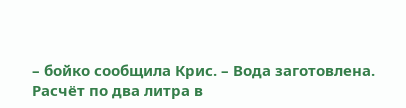– бойко сообщила Крис. – Вода заготовлена. Расчёт по два литра в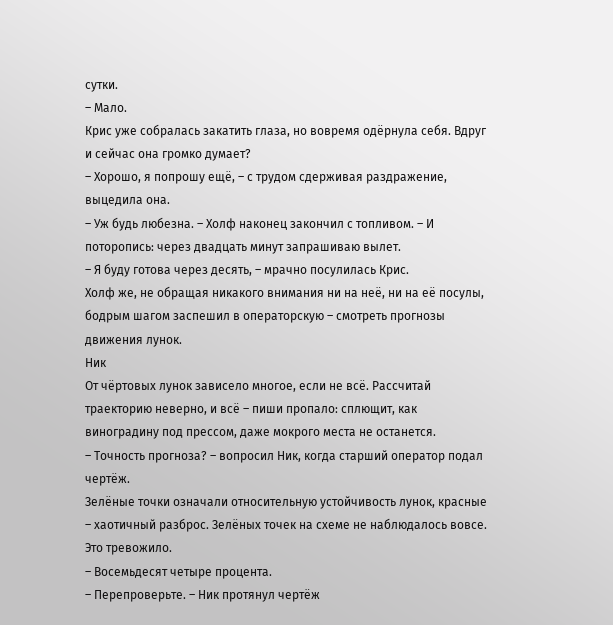сутки.
– Мало.
Крис уже собралась закатить глаза, но вовремя одёрнула себя. Вдруг и сейчас она громко думает?
– Хорошо, я попрошу ещё, – с трудом сдерживая раздражение, выцедила она.
– Уж будь любезна. – Холф наконец закончил с топливом. – И поторопись: через двадцать минут запрашиваю вылет.
– Я буду готова через десять, – мрачно посулилась Крис.
Холф же, не обращая никакого внимания ни на неё, ни на её посулы, бодрым шагом заспешил в операторскую – смотреть прогнозы движения лунок.
Ник
От чёртовых лунок зависело многое, если не всё. Рассчитай траекторию неверно, и всё – пиши пропало: сплющит, как виноградину под прессом, даже мокрого места не останется.
– Точность прогноза? – вопросил Ник, когда старший оператор подал чертёж.
Зелёные точки означали относительную устойчивость лунок, красные – хаотичный разброс. Зелёных точек на схеме не наблюдалось вовсе. Это тревожило.
– Восемьдесят четыре процента.
– Перепроверьте. – Ник протянул чертёж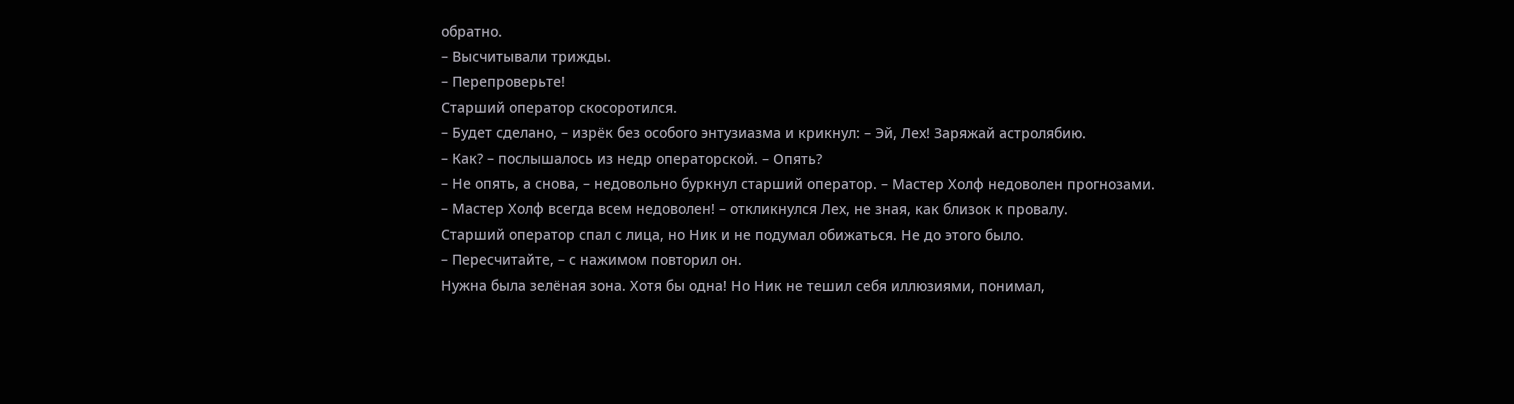обратно.
– Высчитывали трижды.
– Перепроверьте!
Старший оператор скосоротился.
– Будет сделано, – изрёк без особого энтузиазма и крикнул: – Эй, Лех! Заряжай астролябию.
– Как? – послышалось из недр операторской. – Опять?
– Не опять, а снова, – недовольно буркнул старший оператор. – Мастер Холф недоволен прогнозами.
– Мастер Холф всегда всем недоволен! – откликнулся Лех, не зная, как близок к провалу.
Старший оператор спал с лица, но Ник и не подумал обижаться. Не до этого было.
– Пересчитайте, – с нажимом повторил он.
Нужна была зелёная зона. Хотя бы одна! Но Ник не тешил себя иллюзиями, понимал,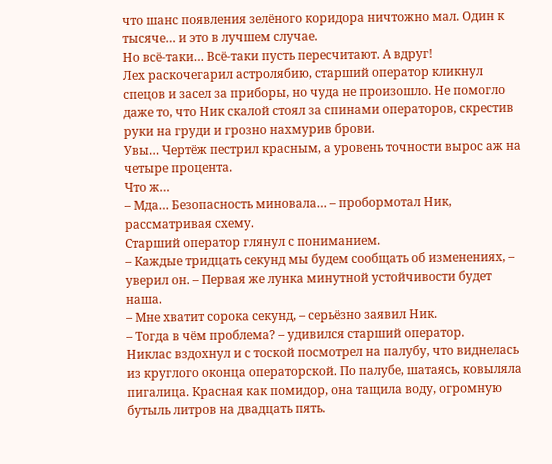что шанс появления зелёного коридора ничтожно мал. Один к тысяче… и это в лучшем случае.
Но всё-таки… Всё-таки пусть пересчитают. А вдруг!
Лех раскочегарил астролябию, старший оператор кликнул спецов и засел за приборы, но чуда не произошло. Не помогло даже то, что Ник скалой стоял за спинами операторов, скрестив руки на груди и грозно нахмурив брови.
Увы… Чертёж пестрил красным, а уровень точности вырос аж на четыре процента.
Что ж…
– Мда… Безопасность миновала… – пробормотал Ник, рассматривая схему.
Старший оператор глянул с пониманием.
– Каждые тридцать секунд мы будем сообщать об изменениях, – уверил он. – Первая же лунка минутной устойчивости будет наша.
– Мне хватит сорока секунд, – серьёзно заявил Ник.
– Тогда в чём проблема? – удивился старший оператор.
Никлас вздохнул и с тоской посмотрел на палубу, что виднелась из круглого оконца операторской. По палубе, шатаясь, ковыляла пигалица. Красная как помидор, она тащила воду, огромную бутыль литров на двадцать пять.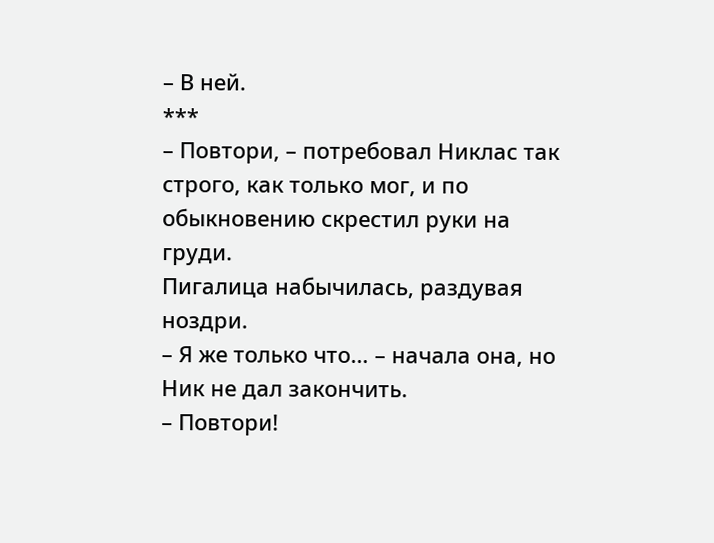– В ней.
***
– Повтори, – потребовал Никлас так строго, как только мог, и по обыкновению скрестил руки на груди.
Пигалица набычилась, раздувая ноздри.
– Я же только что… – начала она, но Ник не дал закончить.
– Повтори!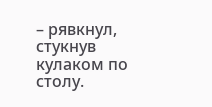– рявкнул, стукнув кулаком по столу.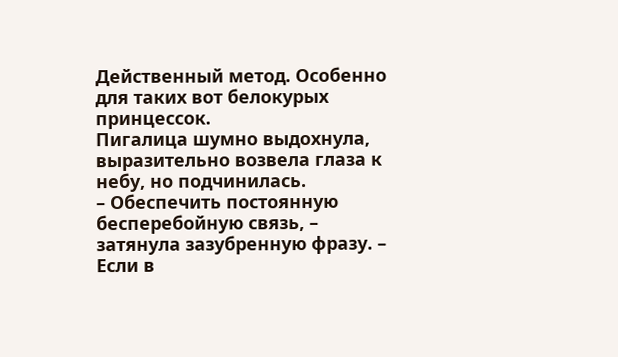Действенный метод. Особенно для таких вот белокурых принцессок.
Пигалица шумно выдохнула, выразительно возвела глаза к небу, но подчинилась.
– Обеспечить постоянную бесперебойную связь, – затянула зазубренную фразу. – Если в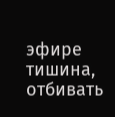эфире тишина, отбивать